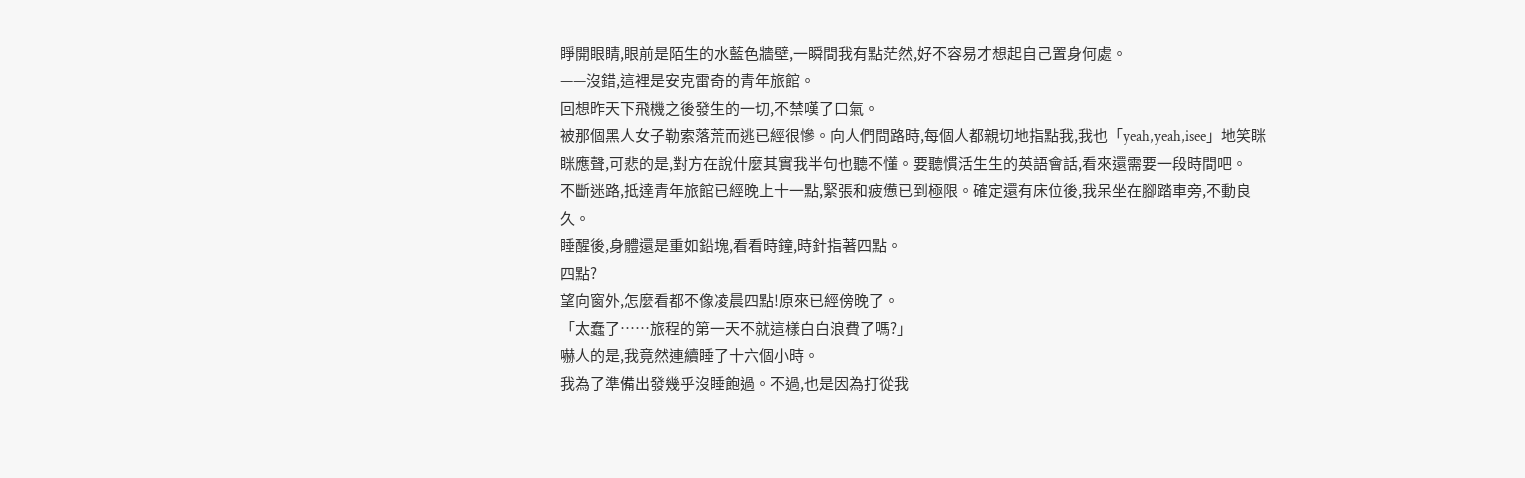睜開眼睛,眼前是陌生的水藍色牆壁,一瞬間我有點茫然,好不容易才想起自己置身何處。
——沒錯,這裡是安克雷奇的青年旅館。
回想昨天下飛機之後發生的一切,不禁嘆了口氣。
被那個黑人女子勒索落荒而逃已經很慘。向人們問路時,每個人都親切地指點我,我也「yeah,yeah,isee」地笑眯眯應聲,可悲的是,對方在說什麼其實我半句也聽不懂。要聽慣活生生的英語會話,看來還需要一段時間吧。
不斷迷路,抵達青年旅館已經晚上十一點,緊張和疲憊已到極限。確定還有床位後,我呆坐在腳踏車旁,不動良久。
睡醒後,身體還是重如鉛塊,看看時鐘,時針指著四點。
四點?
望向窗外,怎麼看都不像凌晨四點!原來已經傍晚了。
「太蠢了……旅程的第一天不就這樣白白浪費了嗎?」
嚇人的是,我竟然連續睡了十六個小時。
我為了準備出發幾乎沒睡飽過。不過,也是因為打從我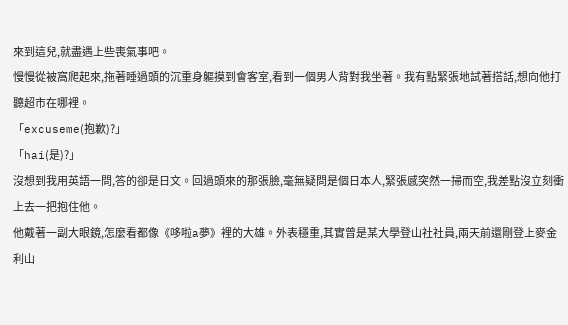來到這兒,就盡遇上些喪氣事吧。
慢慢從被窩爬起來,拖著睡過頭的沉重身軀摸到會客室,看到一個男人背對我坐著。我有點緊張地試著搭話,想向他打聽超市在哪裡。
「excuseme(抱歉)?」
「hai(是)?」
沒想到我用英語一問,答的卻是日文。回過頭來的那張臉,毫無疑問是個日本人,緊張感突然一掃而空,我差點沒立刻衝上去一把抱住他。
他戴著一副大眼鏡,怎麼看都像《哆啦a夢》裡的大雄。外表穩重,其實曾是某大學登山社社員,兩天前還剛登上麥金利山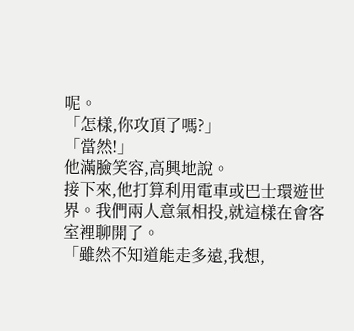呢。
「怎樣,你攻頂了嗎?」
「當然!」
他滿臉笑容,高興地說。
接下來,他打算利用電車或巴士環遊世界。我們兩人意氣相投,就這樣在會客室裡聊開了。
「雖然不知道能走多遠,我想,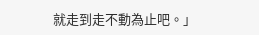就走到走不動為止吧。」